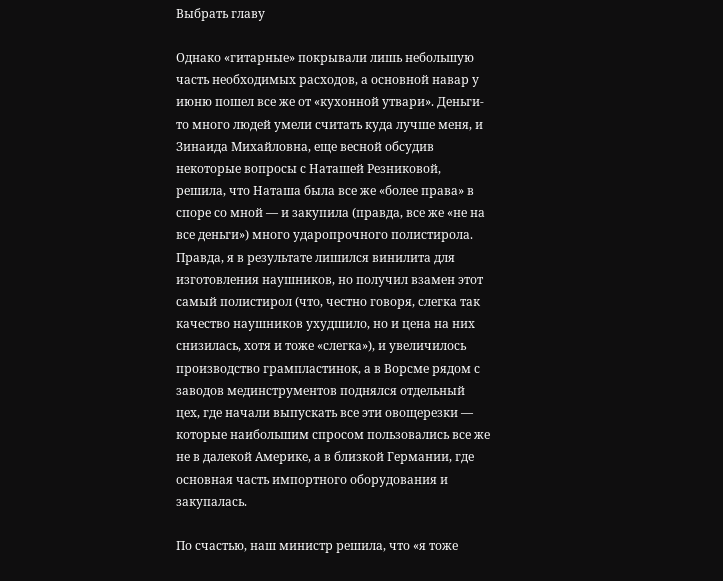Выбрать главу

Однако «гитарные» покрывали лишь небольшую часть необходимых расходов, а основной навар у июню пошел все же от «кухонной утвари». Деньги-то много людей умели считать куда лучше меня, и Зинаида Михайловна, еще весной обсудив некоторые вопросы с Наташей Резниковой, решила, что Наташа была все же «более права» в споре со мной — и закупила (правда, все же «не на все деньги») много ударопрочного полистирола. Правда, я в результате лишился винилита для изготовления наушников, но получил взамен этот самый полистирол (что, честно говоря, слегка так качество наушников ухудшило, но и цена на них снизилась, хотя и тоже «слегка»), и увеличилось производство грампластинок, а в Ворсме рядом с заводов мединструментов поднялся отдельный цех, где начали выпускать все эти овощерезки — которые наибольшим спросом пользовались все же не в далекой Америке, а в близкой Германии, где основная часть импортного оборудования и закупалась.

По счастью, наш министр решила, что «я тоже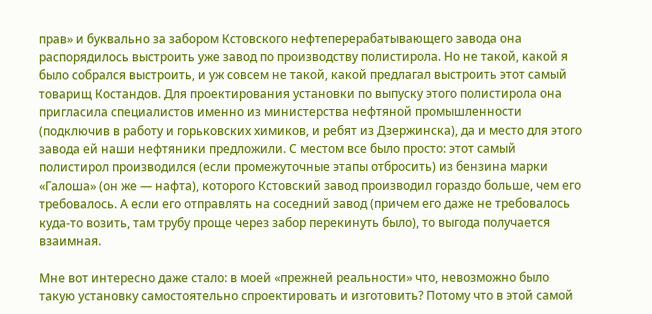прав» и буквально за забором Кстовского нефтеперерабатывающего завода она распорядилось выстроить уже завод по производству полистирола. Но не такой, какой я было собрался выстроить, и уж совсем не такой, какой предлагал выстроить этот самый товарищ Костандов. Для проектирования установки по выпуску этого полистирола она пригласила специалистов именно из министерства нефтяной промышленности (подключив в работу и горьковских химиков, и ребят из Дзержинска), да и место для этого завода ей наши нефтяники предложили. С местом все было просто: этот самый полистирол производился (если промежуточные этапы отбросить) из бензина марки «Галоша» (он же — нафта), которого Кстовский завод производил гораздо больше, чем его требовалось. А если его отправлять на соседний завод (причем его даже не требовалось куда-то возить, там трубу проще через забор перекинуть было), то выгода получается взаимная.

Мне вот интересно даже стало: в моей «прежней реальности» что, невозможно было такую установку самостоятельно спроектировать и изготовить? Потому что в этой самой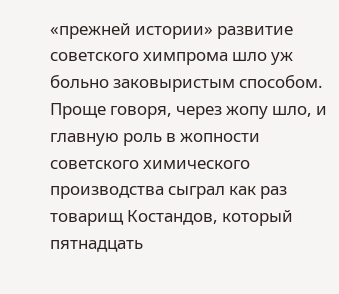«прежней истории» развитие советского химпрома шло уж больно заковыристым способом. Проще говоря, через жопу шло, и главную роль в жопности советского химического производства сыграл как раз товарищ Костандов, который пятнадцать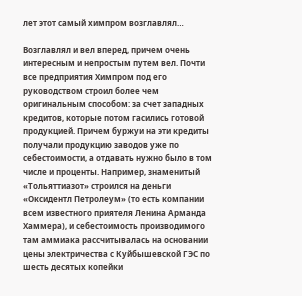лет этот самый химпром возглавлял…

Возглавлял и вел вперед, причем очень интересным и непростым путем вел. Почти все предприятия Химпром под его руководством строил более чем оригинальным способом: за счет западных кредитов, которые потом гасились готовой продукцией. Причем буржуи на эти кредиты получали продукцию заводов уже по себестоимости, а отдавать нужно было в том числе и проценты. Например, знаменитый «Тольяттиазот» строился на деньги «Оксидентл Петролеум» (то есть компании всем известного приятеля Ленина Арманда Хаммера), и себестоимость производимого там аммиака рассчитывалась на основании цены электричества с Куйбышевской ГЭС по шесть десятых копейки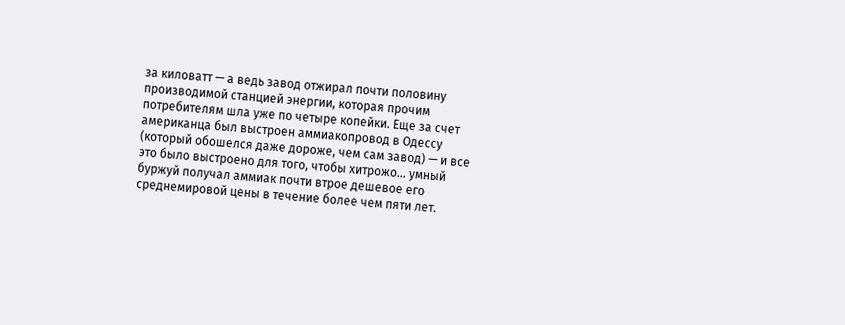за киловатт — а ведь завод отжирал почти половину производимой станцией энергии, которая прочим потребителям шла уже по четыре копейки. Еще за счет американца был выстроен аммиакопровод в Одессу (который обошелся даже дороже, чем сам завод) — и все это было выстроено для того, чтобы хитрожо… умный буржуй получал аммиак почти втрое дешевое его среднемировой цены в течение более чем пяти лет.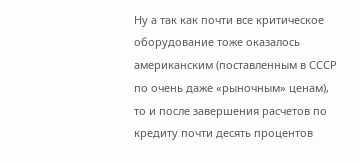Ну а так как почти все критическое оборудование тоже оказалось американским (поставленным в СССР по очень даже «рыночным» ценам), то и после завершения расчетов по кредиту почти десять процентов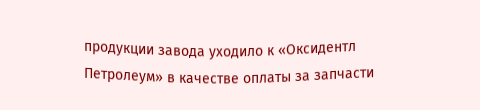продукции завода уходило к «Оксидентл Петролеум» в качестве оплаты за запчасти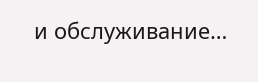и обслуживание…